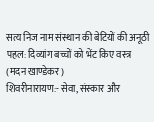सत्य निज नाम संस्थान की बेटियों की अनूठी पहल: दिव्यांग बच्चों को भेंट किए वस्त्र
(मदन खाण्डेकर)
शिवरीनारायण:- सेवा, संस्कार और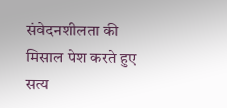संवेदनशीलता की मिसाल पेश करते हुए सत्य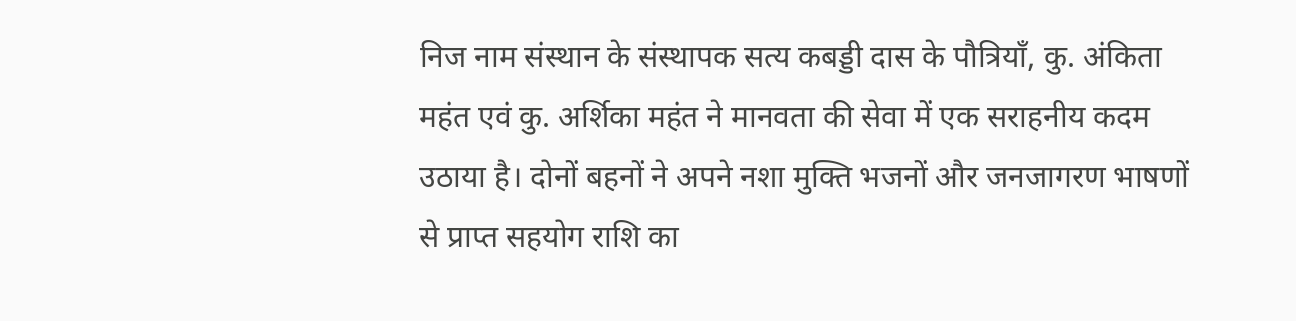निज नाम संस्थान के संस्थापक सत्य कबड्डी दास के पौत्रियाँ, कु. अंकिता महंत एवं कु. अर्शिका महंत ने मानवता की सेवा में एक सराहनीय कदम उठाया है। दोनों बहनों ने अपने नशा मुक्ति भजनों और जनजागरण भाषणों से प्राप्त सहयोग राशि का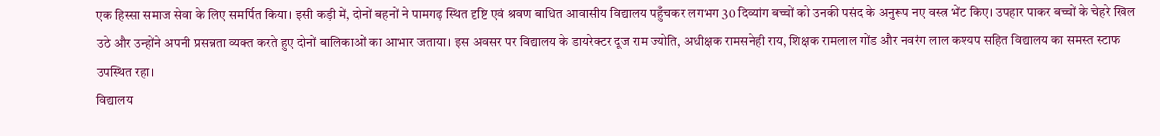एक हिस्सा समाज सेवा के लिए समर्पित किया। इसी कड़ी में, दोनों बहनों ने पामगढ़ स्थित दृष्टि एवं श्रवण बाधित आवासीय विद्यालय पहुँचकर लगभग 30 दिव्यांग बच्चों को उनकी पसंद के अनुरूप नए वस्त्र भेंट किए। उपहार पाकर बच्चों के चेहरे खिल उठे और उन्होंने अपनी प्रसन्नता व्यक्त करते हुए दोनों बालिकाओं का आभार जताया। इस अवसर पर विद्यालय के डायरेक्टर दूज राम ज्योति, अधीक्षक रामसनेही राय, शिक्षक रामलाल गोंड और नवरंग लाल कश्यप सहित विद्यालय का समस्त स्टाफ उपस्थित रहा।
विद्यालय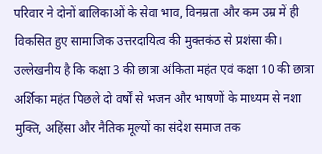परिवार ने दोनों बालिकाओं के सेवा भाव, विनम्रता और कम उम्र में ही विकसित हुए सामाजिक उत्तरदायित्व की मुक्तकंठ से प्रशंसा की। उल्लेखनीय है कि कक्षा 3 की छात्रा अंकिता महंत एवं कक्षा 10 की छात्रा अर्शिका महंत पिछले दो वर्षों से भजन और भाषणों के माध्यम से नशा मुक्ति, अहिंसा और नैतिक मूल्यों का संदेश समाज तक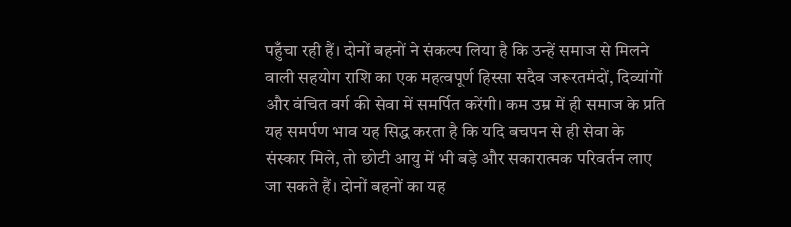पहुँचा रही हैं। दोनों बहनों ने संकल्प लिया है कि उन्हें समाज से मिलने वाली सहयोग राशि का एक महत्वपूर्ण हिस्सा सदैव जरूरतमंदों, दिव्यांगों और वंचित वर्ग की सेवा में समर्पित करेंगी। कम उम्र में ही समाज के प्रति यह समर्पण भाव यह सिद्ध करता है कि यदि बचपन से ही सेवा के संस्कार मिले, तो छोटी आयु में भी बड़े और सकारात्मक परिवर्तन लाए जा सकते हैं। दोनों बहनों का यह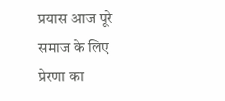प्रयास आज पूरे समाज के लिए प्रेरणा का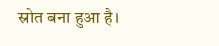स्रोत बना हुआ है।